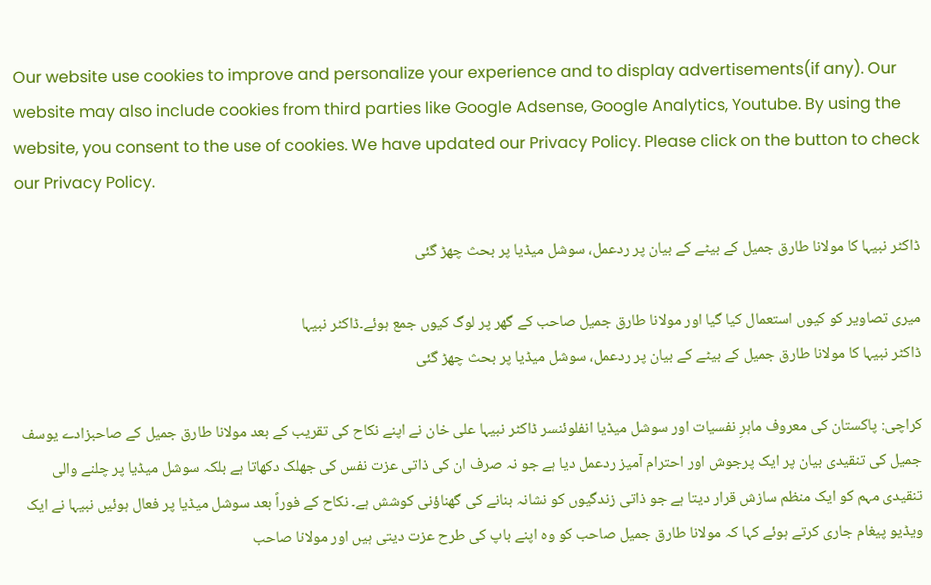Our website use cookies to improve and personalize your experience and to display advertisements(if any). Our website may also include cookies from third parties like Google Adsense, Google Analytics, Youtube. By using the website, you consent to the use of cookies. We have updated our Privacy Policy. Please click on the button to check our Privacy Policy.

ڈاکٹر نبیہا کا مولانا طارق جمیل کے بیٹے کے بیان پر ردعمل، سوشل میڈیا پر بحث چھڑ گئی

میری تصاویر کو کیوں استعمال کیا گیا اور مولانا طارق جمیل صاحب کے گھر پر لوگ کیوں جمع ہوئے۔ڈاکٹر نبیہا
ڈاکٹر نبیہا کا مولانا طارق جمیل کے بیٹے کے بیان پر ردعمل، سوشل میڈیا پر بحث چھڑ گئی

کراچی: پاکستان کی معروف ماہرِ نفسیات اور سوشل میڈیا انفلوئنسر ڈاکٹر نبیہا علی خان نے اپنے نکاح کی تقریب کے بعد مولانا طارق جمیل کے صاحبزادے یوسف جمیل کی تنقیدی بیان پر ایک پرجوش اور احترام آمیز ردعمل دیا ہے جو نہ صرف ان کی ذاتی عزت نفس کی جھلک دکھاتا ہے بلکہ سوشل میڈیا پر چلنے والی تنقیدی مہم کو ایک منظم سازش قرار دیتا ہے جو ذاتی زندگیوں کو نشانہ بنانے کی گھناؤنی کوشش ہے۔ نکاح کے فوراً بعد سوشل میڈیا پر فعال ہوئیں نبیہا نے ایک ویڈیو پیغام جاری کرتے ہوئے کہا کہ مولانا طارق جمیل صاحب کو وہ اپنے باپ کی طرح عزت دیتی ہیں اور مولانا صاحب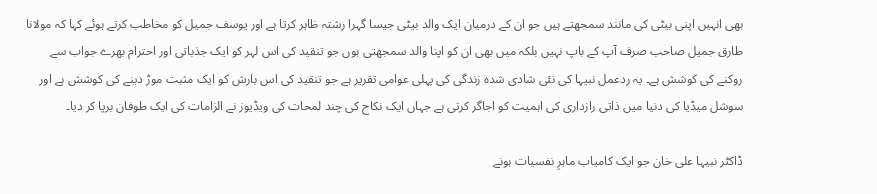بھی انہیں اپنی بیٹی کی مانند سمجھتے ہیں جو ان کے درمیان ایک والد بیٹی جیسا گہرا رشتہ ظاہر کرتا ہے اور یوسف جمیل کو مخاطب کرتے ہوئے کہا کہ مولانا طارق جمیل صاحب صرف آپ کے باپ نہیں بلکہ میں بھی ان کو اپنا والد سمجھتی ہوں جو تنقید کی اس لہر کو ایک جذباتی اور احترام بھرے جواب سے روکنے کی کوشش ہے۔ یہ ردعمل نبیہا کی نئی شادی شدہ زندگی کی پہلی عوامی تقریر ہے جو تنقید کی اس بارش کو ایک مثبت موڑ دینے کی کوشش ہے اور سوشل میڈیا کی دنیا میں ذاتی رازداری کی اہمیت کو اجاگر کرتی ہے جہاں ایک نکاح کی چند لمحات کی ویڈیوز نے الزامات کی ایک طوفان برپا کر دیا۔

ڈاکٹر نبیہا علی خان جو ایک کامیاب ماہرِ نفسیات ہونے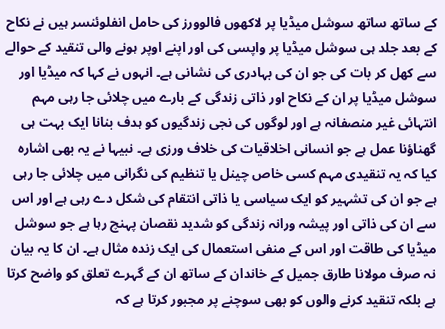کے ساتھ ساتھ سوشل میڈیا پر لاکھوں فالوورز کی حامل انفلوئنسر ہیں نے نکاح کے بعد جلد ہی سوشل میڈیا پر واپسی کی اور اپنے اوپر ہونے والی تنقید کے حوالے سے کھل کر بات کی جو ان کی بہادری کی نشانی ہے۔ انہوں نے کہا کہ میڈیا اور سوشل میڈیا پر ان کے نکاح اور ذاتی زندگی کے بارے میں چلائی جا رہی مہم انتہائی غیر منصفانہ ہے اور لوگوں کی نجی زندگیوں کو ہدف بنانا ایک بہت ہی گھناؤنا عمل ہے جو انسانی اخلاقیات کی خلاف ورزی ہے۔ نبیہا نے یہ بھی اشارہ کیا کہ یہ تنقیدی مہم کسی خاص چینل یا تنظیم کی نگرانی میں چلائی جا رہی ہے جو ان کی تشہیر کو ایک سیاسی یا ذاتی انتقام کی شکل دے رہی ہے اور اس سے ان کی ذاتی اور پیشہ ورانہ زندگی کو شدید نقصان پہنچ رہا ہے جو سوشل میڈیا کی طاقت اور اس کے منفی استعمال کی ایک زندہ مثال ہے۔ ان کا یہ بیان نہ صرف مولانا طارق جمیل کے خاندان کے ساتھ ان کے گہرے تعلق کو واضح کرتا ہے بلکہ تنقید کرنے والوں کو بھی سوچنے پر مجبور کرتا ہے کہ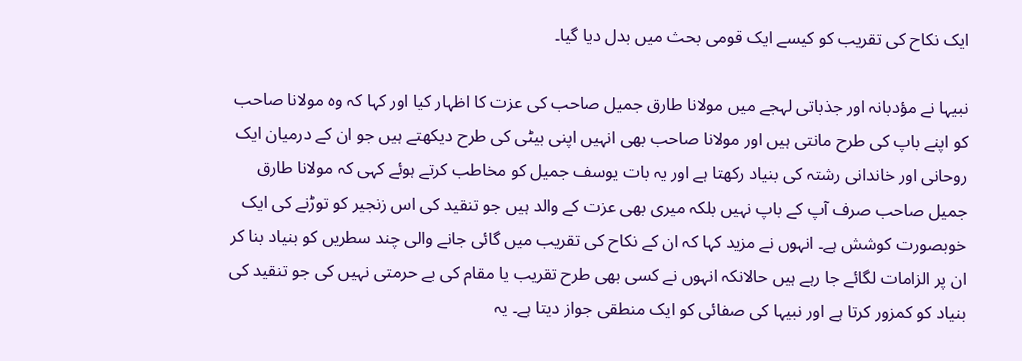ایک نکاح کی تقریب کو کیسے ایک قومی بحث میں بدل دیا گیا۔

نبیہا نے مؤدبانہ اور جذباتی لہجے میں مولانا طارق جمیل صاحب کی عزت کا اظہار کیا اور کہا کہ وہ مولانا صاحب کو اپنے باپ کی طرح مانتی ہیں اور مولانا صاحب بھی انہیں اپنی بیٹی کی طرح دیکھتے ہیں جو ان کے درمیان ایک روحانی اور خاندانی رشتہ کی بنیاد رکھتا ہے اور یہ بات یوسف جمیل کو مخاطب کرتے ہوئے کہی کہ مولانا طارق جمیل صاحب صرف آپ کے باپ نہیں بلکہ میری بھی عزت کے والد ہیں جو تنقید کی اس زنجیر کو توڑنے کی ایک خوبصورت کوشش ہے۔ انہوں نے مزید کہا کہ ان کے نکاح کی تقریب میں گائی جانے والی چند سطریں کو بنیاد بنا کر ان پر الزامات لگائے جا رہے ہیں حالانکہ انہوں نے کسی بھی طرح تقریب یا مقام کی بے حرمتی نہیں کی جو تنقید کی بنیاد کو کمزور کرتا ہے اور نبیہا کی صفائی کو ایک منطقی جواز دیتا ہے۔ یہ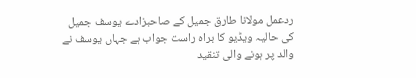ردعمل مولانا طارق جمیل کے صاحبزادے یوسف جمیل کی حالیہ ویڈیو کا براہ راست جواب ہے جہاں یوسف نے والد پر ہونے والی تنقید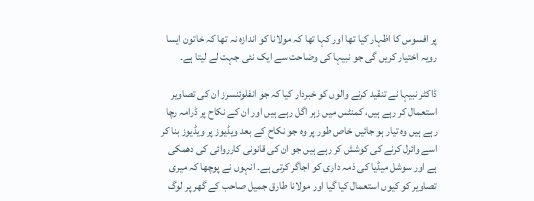پر افسوس کا اظہار کیا تھا اور کہا تھا کہ مولانا کو اندازہ نہ تھا کہ خاتون ایسا رویہ اختیار کریں گی جو نبیہا کی وضاحت سے ایک نئی جہت لے لیتا ہے۔

ڈاکٹر نبیہا نے تنقید کرنے والوں کو خبردار کیا کہ جو انفلوئنسرز ان کی تصاویر استعمال کر رہے ہیں، کمنٹس میں زہر اگل رہے ہیں اور ان کے نکاح پر ڈرامہ رچا رہے ہیں وہ تیار ہو جائیں خاص طور پر وہ جو نکاح کے بعد ویڈیوز پر ویڈیوز بنا کر اسے وائرل کرنے کی کوشش کر رہے ہیں جو ان کی قانونی کارروائی کی دھمکی ہے اور سوشل میڈیا کی ذمہ داری کو اجاگر کرتی ہے۔ انہوں نے پوچھا کہ میری تصاویر کو کیوں استعمال کیا گیا اور مولانا طارق جمیل صاحب کے گھر پر لوگ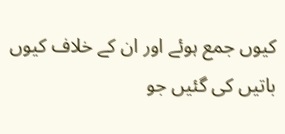کیوں جمع ہوئے اور ان کے خلاف کیوں باتیں کی گئیں جو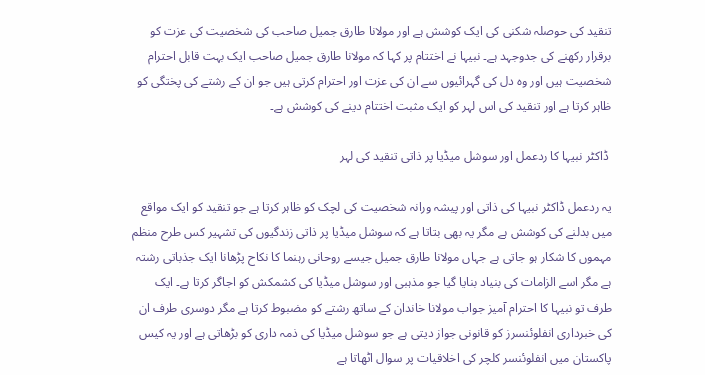تنقید کی حوصلہ شکنی کی ایک کوشش ہے اور مولانا طارق جمیل صاحب کی شخصیت کی عزت کو برقرار رکھنے کی جدوجہد ہے۔ نبیہا نے اختتام پر کہا کہ مولانا طارق جمیل صاحب ایک بہت قابل احترام شخصیت ہیں اور وہ دل کی گہرائیوں سے ان کی عزت اور احترام کرتی ہیں جو ان کے رشتے کی پختگی کو ظاہر کرتا ہے اور تنقید کی اس لہر کو ایک مثبت اختتام دینے کی کوشش ہے۔

 ڈاکٹر نبیہا کا ردعمل اور سوشل میڈیا پر ذاتی تنقید کی لہر

یہ ردعمل ڈاکٹر نبیہا کی ذاتی اور پیشہ ورانہ شخصیت کی لچک کو ظاہر کرتا ہے جو تنقید کو ایک مواقع میں بدلنے کی کوشش ہے مگر یہ بھی بتاتا ہے کہ سوشل میڈیا پر ذاتی زندگیوں کی تشہیر کس طرح منظم مہموں کا شکار ہو جاتی ہے جہاں مولانا طارق جمیل جیسے روحانی رہنما کا نکاح پڑھانا ایک جذباتی رشتہ ہے مگر اسے الزامات کی بنیاد بنایا گیا جو مذہبی اور سوشل میڈیا کی کشمکش کو اجاگر کرتا ہے۔ ایک طرف تو نبیہا کا احترام آمیز جواب مولانا خاندان کے ساتھ رشتے کو مضبوط کرتا ہے مگر دوسری طرف ان کی خبرداری انفلوئنسرز کو قانونی جواز دیتی ہے جو سوشل میڈیا کی ذمہ داری کو بڑھاتی ہے اور یہ کیس پاکستان میں انفلوئنسر کلچر کی اخلاقیات پر سوال اٹھاتا ہے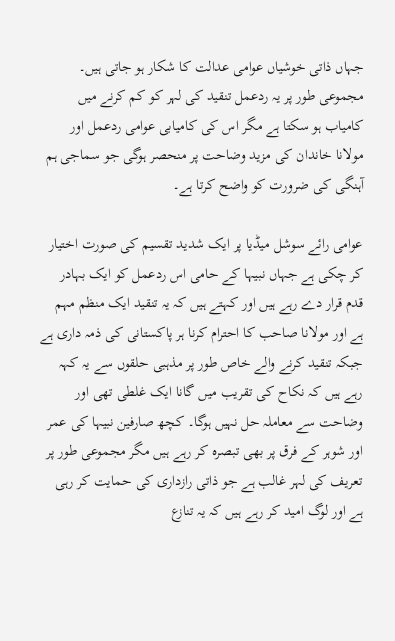جہاں ذاتی خوشیاں عوامی عدالت کا شکار ہو جاتی ہیں۔ مجموعی طور پر یہ ردعمل تنقید کی لہر کو کم کرنے میں کامیاب ہو سکتا ہے مگر اس کی کامیابی عوامی ردعمل اور مولانا خاندان کی مزید وضاحت پر منحصر ہوگی جو سماجی ہم آہنگی کی ضرورت کو واضح کرتا ہے۔

عوامی رائے سوشل میڈیا پر ایک شدید تقسیم کی صورت اختیار کر چکی ہے جہاں نبیہا کے حامی اس ردعمل کو ایک بہادر قدم قرار دے رہے ہیں اور کہتے ہیں کہ یہ تنقید ایک منظم مہم ہے اور مولانا صاحب کا احترام کرنا ہر پاکستانی کی ذمہ داری ہے جبکہ تنقید کرنے والے خاص طور پر مذہبی حلقوں سے یہ کہہ رہے ہیں کہ نکاح کی تقریب میں گانا ایک غلطی تھی اور وضاحت سے معاملہ حل نہیں ہوگا۔ کچھ صارفین نبیہا کی عمر اور شوہر کے فرق پر بھی تبصرہ کر رہے ہیں مگر مجموعی طور پر تعریف کی لہر غالب ہے جو ذاتی رازداری کی حمایت کر رہی ہے اور لوگ امید کر رہے ہیں کہ یہ تنازع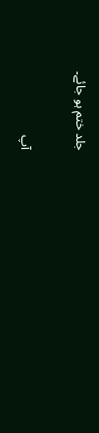جلد ختم ہو جائے۔

آپ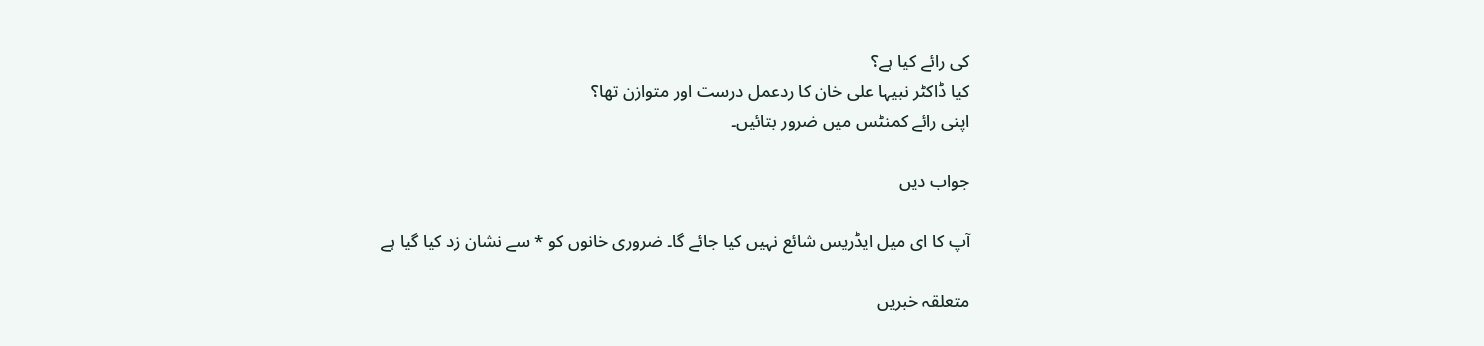کی رائے کیا ہے؟
کیا ڈاکٹر نبیہا علی خان کا ردعمل درست اور متوازن تھا؟
اپنی رائے کمنٹس میں ضرور بتائیں۔

جواب دیں

آپ کا ای میل ایڈریس شائع نہیں کیا جائے گا۔ ضروری خانوں کو * سے نشان زد کیا گیا ہے

متعلقہ خبریں